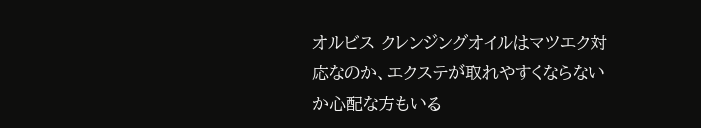オルビス クレンジングオイルはマツエク対応なのか、エクステが取れやすくならないか心配な方もいる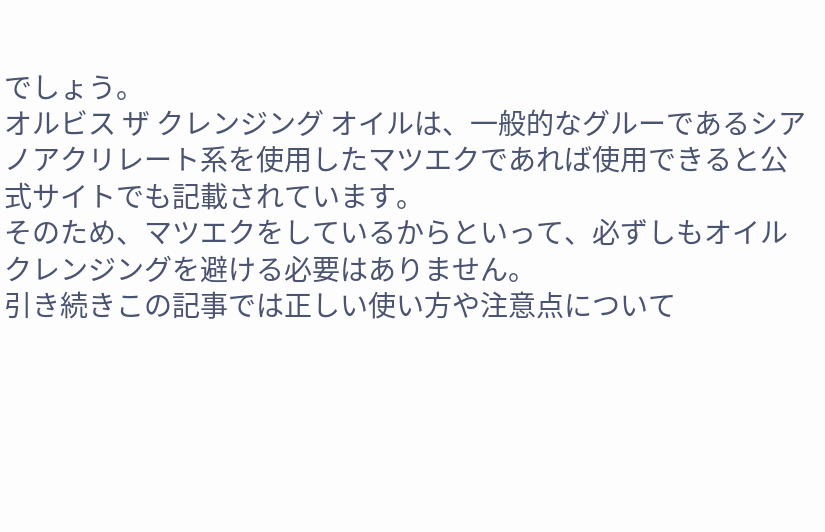でしょう。
オルビス ザ クレンジング オイルは、一般的なグルーであるシアノアクリレート系を使用したマツエクであれば使用できると公式サイトでも記載されています。
そのため、マツエクをしているからといって、必ずしもオイルクレンジングを避ける必要はありません。
引き続きこの記事では正しい使い方や注意点について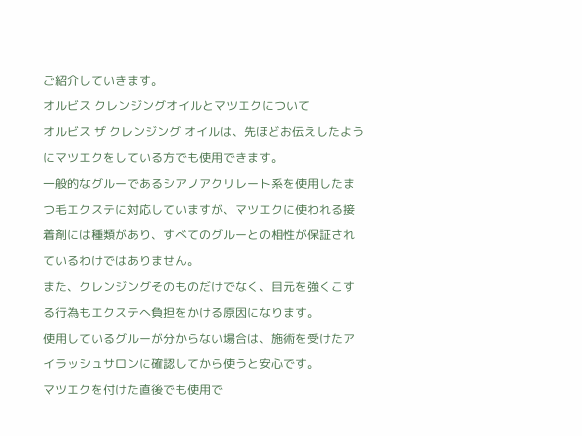ご紹介していきます。
オルビス クレンジングオイルとマツエクについて
オルビス ザ クレンジング オイルは、先ほどお伝えしたようにマツエクをしている方でも使用できます。
一般的なグルーであるシアノアクリレート系を使用したまつ毛エクステに対応していますが、マツエクに使われる接着剤には種類があり、すべてのグルーとの相性が保証されているわけではありません。
また、クレンジングそのものだけでなく、目元を強くこする行為もエクステへ負担をかける原因になります。
使用しているグルーが分からない場合は、施術を受けたアイラッシュサロンに確認してから使うと安心です。
マツエクを付けた直後でも使用で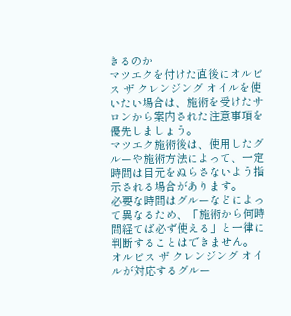きるのか
マツエクを付けた直後にオルビス ザ クレンジング オイルを使いたい場合は、施術を受けたサロンから案内された注意事項を優先しましょう。
マツエク施術後は、使用したグルーや施術方法によって、一定時間は目元をぬらさないよう指示される場合があります。
必要な時間はグルーなどによって異なるため、「施術から何時間経てば必ず使える」と一律に判断することはできません。
オルビス ザ クレンジング オイルが対応するグルー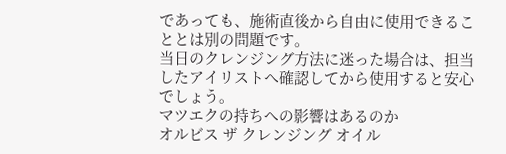であっても、施術直後から自由に使用できることとは別の問題です。
当日のクレンジング方法に迷った場合は、担当したアイリストへ確認してから使用すると安心でしょう。
マツエクの持ちへの影響はあるのか
オルビス ザ クレンジング オイル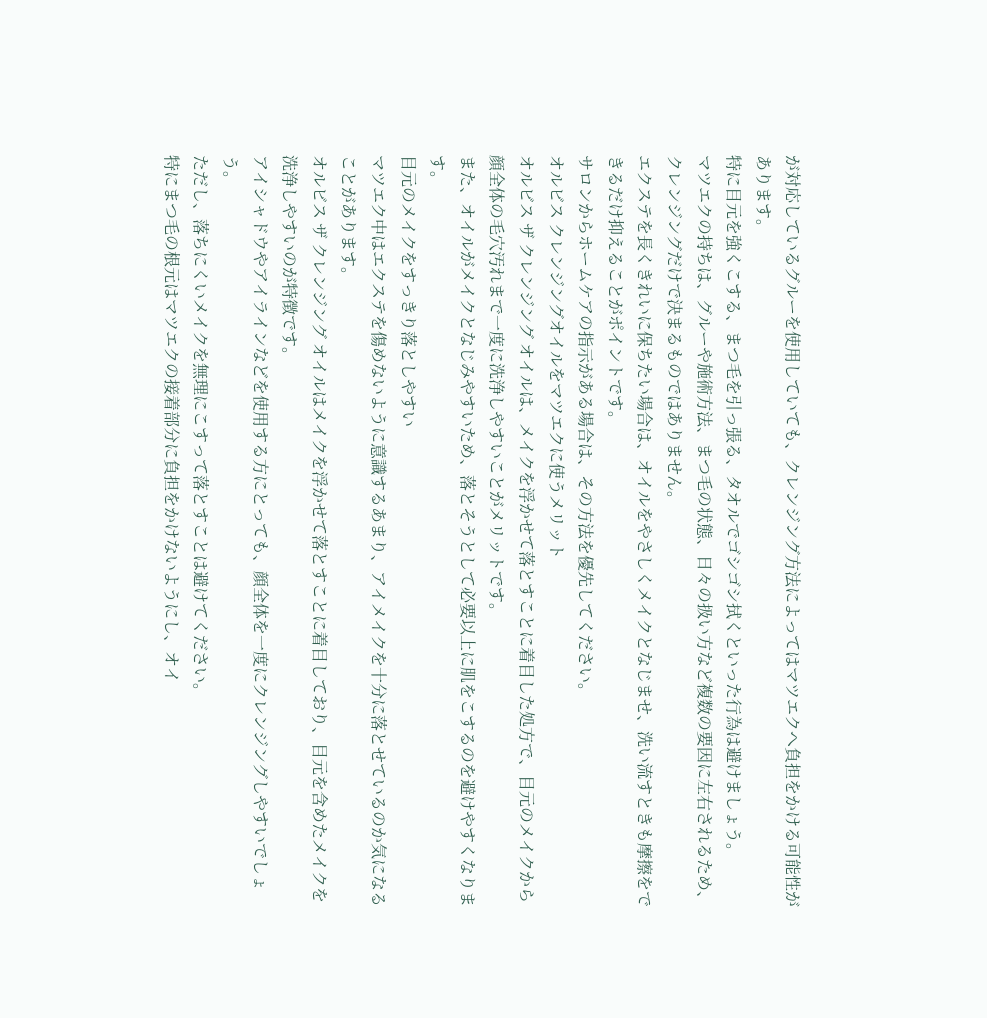が対応しているグルーを使用していても、クレンジング方法によってはマツエクへ負担をかける可能性があります。
特に目元を強くこする、まつ毛を引っ張る、タオルでゴシゴシ拭くといった行為は避けましょう。
マツエクの持ちは、グルーや施術方法、まつ毛の状態、日々の扱い方など複数の要因に左右されるため、クレンジングだけで決まるものではありません。
エクステを長くきれいに保ちたい場合は、オイルをやさしくメイクとなじませ、洗い流すときも摩擦をできるだけ抑えることがポイントです。
サロンからホームケアの指示がある場合は、その方法を優先してください。
オルビス クレンジングオイルをマツエクに使うメリット
オルビス ザ クレンジング オイルは、メイクを浮かせて落とすことに着目した処方で、目元のメイクから顔全体の毛穴汚れまで一度に洗浄しやすいことがメリットです。
また、オイルがメイクとなじみやすいため、落とそうとして必要以上に肌をこするのを避けやすくなります。
目元のメイクをすっきり落としやすい
マツエク中はエクステを傷めないように意識するあまり、アイメイクを十分に落とせているのか気になることがあります。
オルビス ザ クレンジング オイルはメイクを浮かせて落とすことに着目しており、目元を含めたメイクを洗浄しやすいのが特徴です。
アイシャドウやアイラインなどを使用する方にとっても、顔全体を一度にクレンジングしやすいでしょう。
ただし、落ちにくいメイクを無理にこすって落とすことは避けてください。
特にまつ毛の根元はマツエクの接着部分に負担をかけないようにし、オイ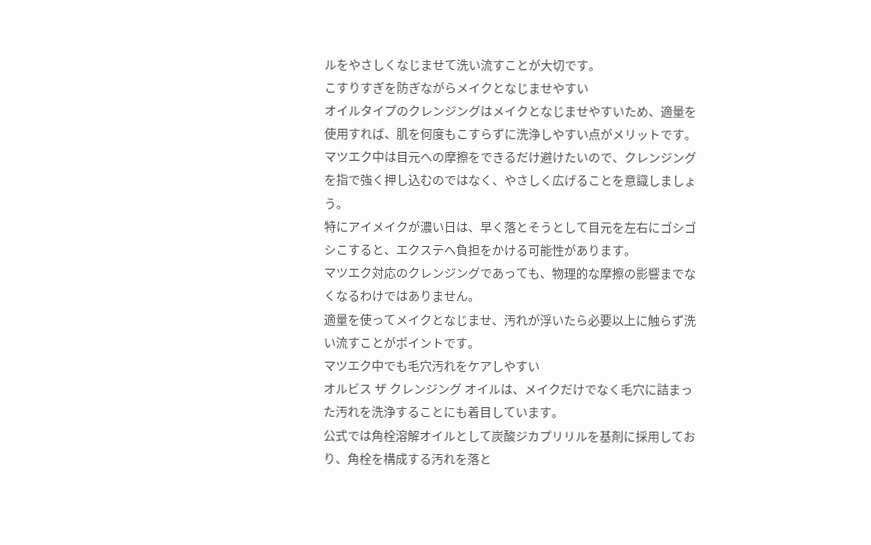ルをやさしくなじませて洗い流すことが大切です。
こすりすぎを防ぎながらメイクとなじませやすい
オイルタイプのクレンジングはメイクとなじませやすいため、適量を使用すれば、肌を何度もこすらずに洗浄しやすい点がメリットです。
マツエク中は目元への摩擦をできるだけ避けたいので、クレンジングを指で強く押し込むのではなく、やさしく広げることを意識しましょう。
特にアイメイクが濃い日は、早く落とそうとして目元を左右にゴシゴシこすると、エクステへ負担をかける可能性があります。
マツエク対応のクレンジングであっても、物理的な摩擦の影響までなくなるわけではありません。
適量を使ってメイクとなじませ、汚れが浮いたら必要以上に触らず洗い流すことがポイントです。
マツエク中でも毛穴汚れをケアしやすい
オルビス ザ クレンジング オイルは、メイクだけでなく毛穴に詰まった汚れを洗浄することにも着目しています。
公式では角栓溶解オイルとして炭酸ジカプリリルを基剤に採用しており、角栓を構成する汚れを落と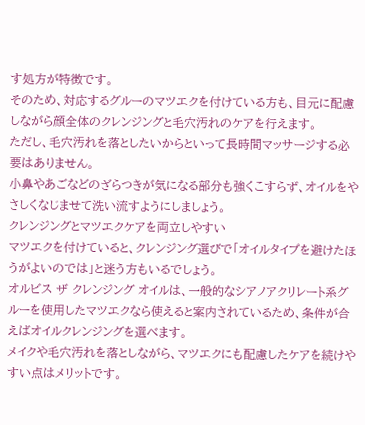す処方が特徴です。
そのため、対応するグルーのマツエクを付けている方も、目元に配慮しながら顔全体のクレンジングと毛穴汚れのケアを行えます。
ただし、毛穴汚れを落としたいからといって長時間マッサージする必要はありません。
小鼻やあごなどのざらつきが気になる部分も強くこすらず、オイルをやさしくなじませて洗い流すようにしましょう。
クレンジングとマツエクケアを両立しやすい
マツエクを付けていると、クレンジング選びで「オイルタイプを避けたほうがよいのでは」と迷う方もいるでしょう。
オルビス ザ クレンジング オイルは、一般的なシアノアクリレート系グルーを使用したマツエクなら使えると案内されているため、条件が合えばオイルクレンジングを選べます。
メイクや毛穴汚れを落としながら、マツエクにも配慮したケアを続けやすい点はメリットです。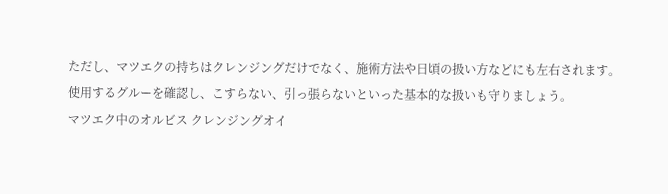ただし、マツエクの持ちはクレンジングだけでなく、施術方法や日頃の扱い方などにも左右されます。
使用するグルーを確認し、こすらない、引っ張らないといった基本的な扱いも守りましょう。
マツエク中のオルビス クレンジングオイ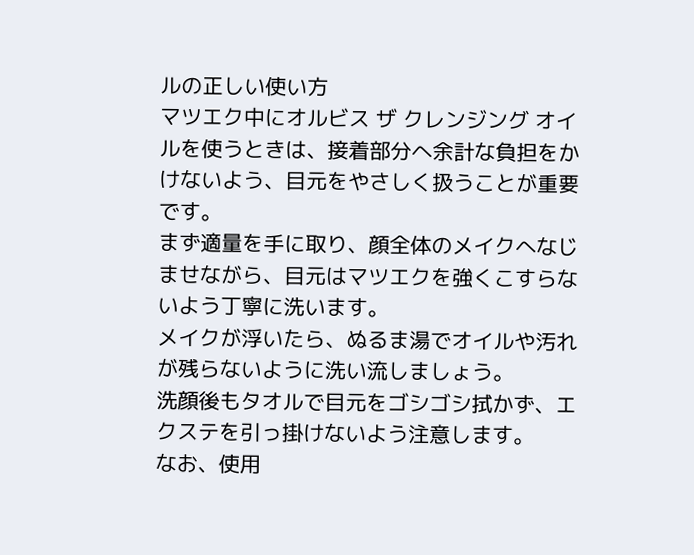ルの正しい使い方
マツエク中にオルビス ザ クレンジング オイルを使うときは、接着部分へ余計な負担をかけないよう、目元をやさしく扱うことが重要です。
まず適量を手に取り、顔全体のメイクへなじませながら、目元はマツエクを強くこすらないよう丁寧に洗います。
メイクが浮いたら、ぬるま湯でオイルや汚れが残らないように洗い流しましょう。
洗顔後もタオルで目元をゴシゴシ拭かず、エクステを引っ掛けないよう注意します。
なお、使用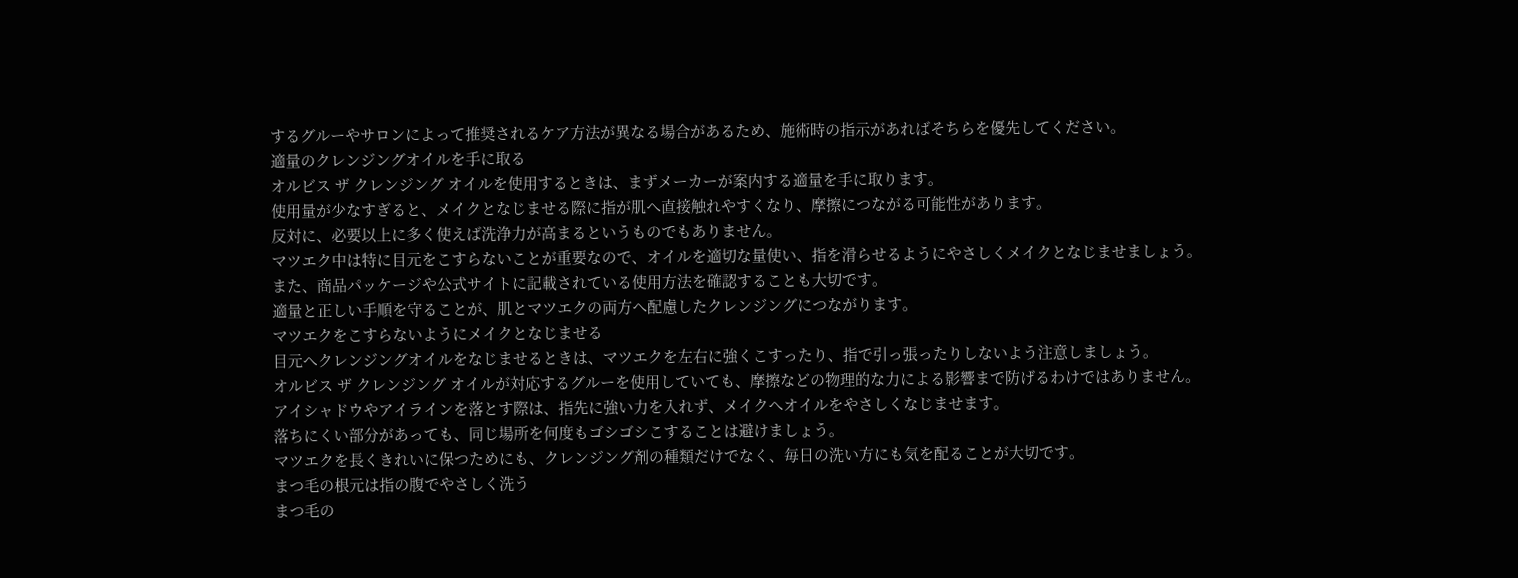するグルーやサロンによって推奨されるケア方法が異なる場合があるため、施術時の指示があればそちらを優先してください。
適量のクレンジングオイルを手に取る
オルビス ザ クレンジング オイルを使用するときは、まずメーカーが案内する適量を手に取ります。
使用量が少なすぎると、メイクとなじませる際に指が肌へ直接触れやすくなり、摩擦につながる可能性があります。
反対に、必要以上に多く使えば洗浄力が高まるというものでもありません。
マツエク中は特に目元をこすらないことが重要なので、オイルを適切な量使い、指を滑らせるようにやさしくメイクとなじませましょう。
また、商品パッケージや公式サイトに記載されている使用方法を確認することも大切です。
適量と正しい手順を守ることが、肌とマツエクの両方へ配慮したクレンジングにつながります。
マツエクをこすらないようにメイクとなじませる
目元へクレンジングオイルをなじませるときは、マツエクを左右に強くこすったり、指で引っ張ったりしないよう注意しましょう。
オルビス ザ クレンジング オイルが対応するグルーを使用していても、摩擦などの物理的な力による影響まで防げるわけではありません。
アイシャドウやアイラインを落とす際は、指先に強い力を入れず、メイクへオイルをやさしくなじませます。
落ちにくい部分があっても、同じ場所を何度もゴシゴシこすることは避けましょう。
マツエクを長くきれいに保つためにも、クレンジング剤の種類だけでなく、毎日の洗い方にも気を配ることが大切です。
まつ毛の根元は指の腹でやさしく洗う
まつ毛の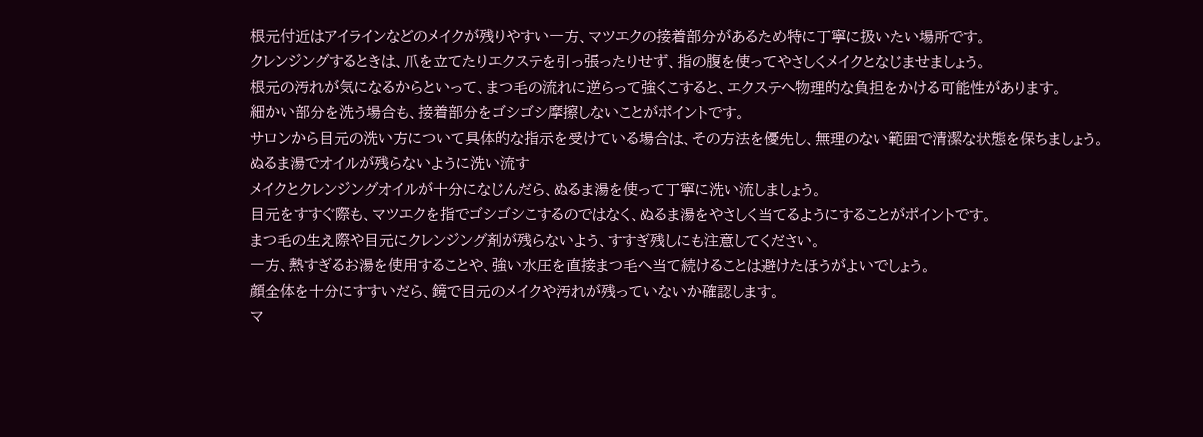根元付近はアイラインなどのメイクが残りやすい一方、マツエクの接着部分があるため特に丁寧に扱いたい場所です。
クレンジングするときは、爪を立てたりエクステを引っ張ったりせず、指の腹を使ってやさしくメイクとなじませましょう。
根元の汚れが気になるからといって、まつ毛の流れに逆らって強くこすると、エクステへ物理的な負担をかける可能性があります。
細かい部分を洗う場合も、接着部分をゴシゴシ摩擦しないことがポイントです。
サロンから目元の洗い方について具体的な指示を受けている場合は、その方法を優先し、無理のない範囲で清潔な状態を保ちましょう。
ぬるま湯でオイルが残らないように洗い流す
メイクとクレンジングオイルが十分になじんだら、ぬるま湯を使って丁寧に洗い流しましょう。
目元をすすぐ際も、マツエクを指でゴシゴシこするのではなく、ぬるま湯をやさしく当てるようにすることがポイントです。
まつ毛の生え際や目元にクレンジング剤が残らないよう、すすぎ残しにも注意してください。
一方、熱すぎるお湯を使用することや、強い水圧を直接まつ毛へ当て続けることは避けたほうがよいでしょう。
顔全体を十分にすすいだら、鏡で目元のメイクや汚れが残っていないか確認します。
マ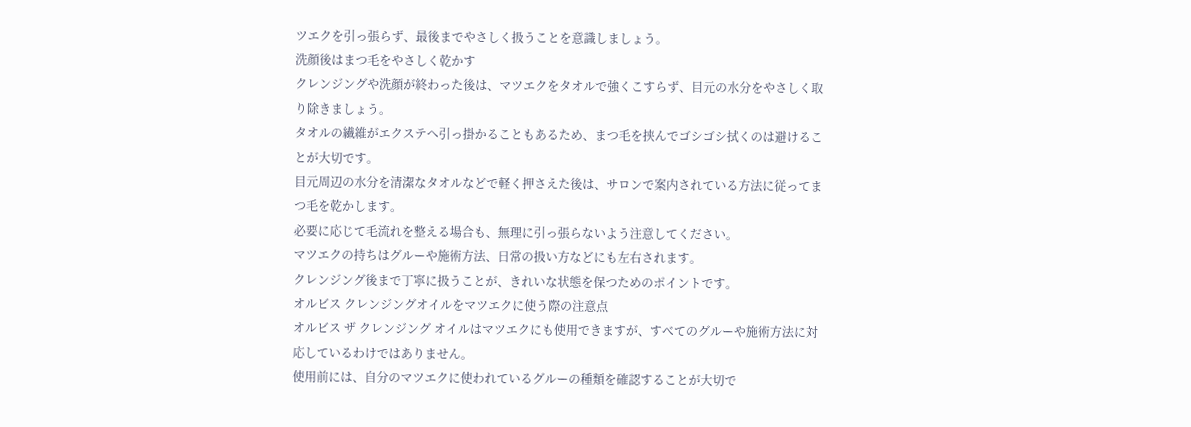ツエクを引っ張らず、最後までやさしく扱うことを意識しましょう。
洗顔後はまつ毛をやさしく乾かす
クレンジングや洗顔が終わった後は、マツエクをタオルで強くこすらず、目元の水分をやさしく取り除きましょう。
タオルの繊維がエクステへ引っ掛かることもあるため、まつ毛を挟んでゴシゴシ拭くのは避けることが大切です。
目元周辺の水分を清潔なタオルなどで軽く押さえた後は、サロンで案内されている方法に従ってまつ毛を乾かします。
必要に応じて毛流れを整える場合も、無理に引っ張らないよう注意してください。
マツエクの持ちはグルーや施術方法、日常の扱い方などにも左右されます。
クレンジング後まで丁寧に扱うことが、きれいな状態を保つためのポイントです。
オルビス クレンジングオイルをマツエクに使う際の注意点
オルビス ザ クレンジング オイルはマツエクにも使用できますが、すべてのグルーや施術方法に対応しているわけではありません。
使用前には、自分のマツエクに使われているグルーの種類を確認することが大切で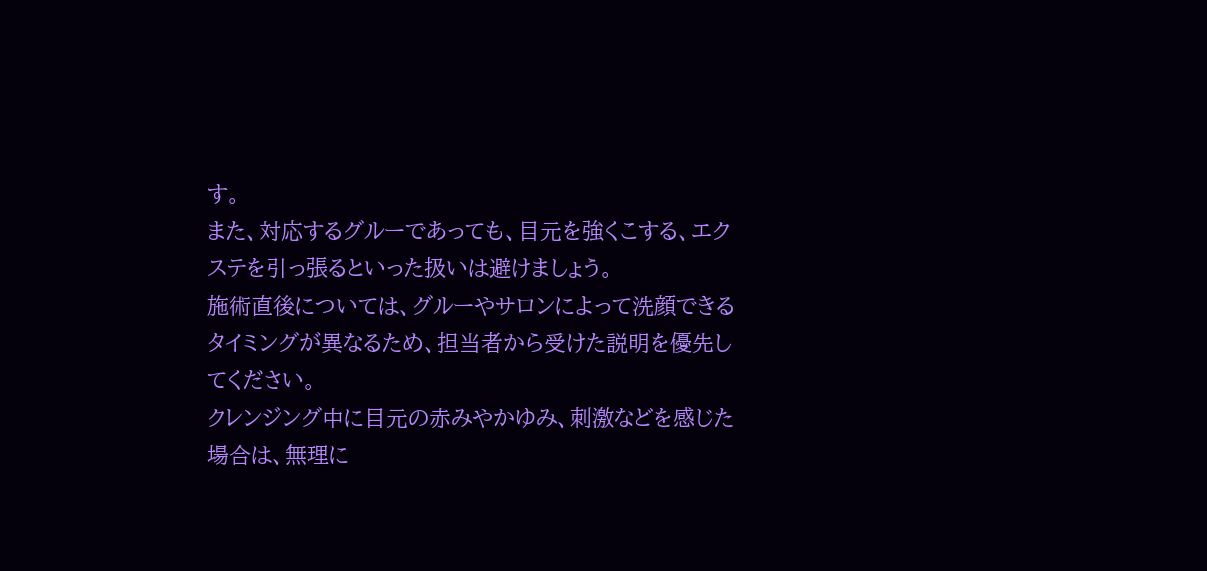す。
また、対応するグルーであっても、目元を強くこする、エクステを引っ張るといった扱いは避けましょう。
施術直後については、グルーやサロンによって洗顔できるタイミングが異なるため、担当者から受けた説明を優先してください。
クレンジング中に目元の赤みやかゆみ、刺激などを感じた場合は、無理に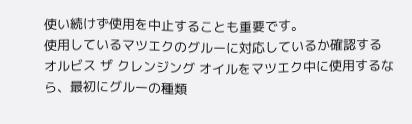使い続けず使用を中止することも重要です。
使用しているマツエクのグルーに対応しているか確認する
オルビス ザ クレンジング オイルをマツエク中に使用するなら、最初にグルーの種類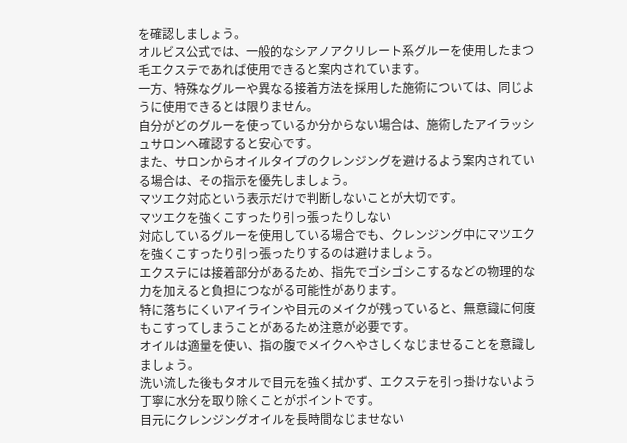を確認しましょう。
オルビス公式では、一般的なシアノアクリレート系グルーを使用したまつ毛エクステであれば使用できると案内されています。
一方、特殊なグルーや異なる接着方法を採用した施術については、同じように使用できるとは限りません。
自分がどのグルーを使っているか分からない場合は、施術したアイラッシュサロンへ確認すると安心です。
また、サロンからオイルタイプのクレンジングを避けるよう案内されている場合は、その指示を優先しましょう。
マツエク対応という表示だけで判断しないことが大切です。
マツエクを強くこすったり引っ張ったりしない
対応しているグルーを使用している場合でも、クレンジング中にマツエクを強くこすったり引っ張ったりするのは避けましょう。
エクステには接着部分があるため、指先でゴシゴシこするなどの物理的な力を加えると負担につながる可能性があります。
特に落ちにくいアイラインや目元のメイクが残っていると、無意識に何度もこすってしまうことがあるため注意が必要です。
オイルは適量を使い、指の腹でメイクへやさしくなじませることを意識しましょう。
洗い流した後もタオルで目元を強く拭かず、エクステを引っ掛けないよう丁寧に水分を取り除くことがポイントです。
目元にクレンジングオイルを長時間なじませない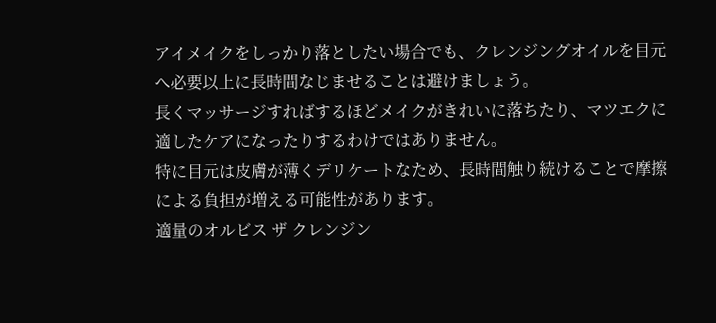アイメイクをしっかり落としたい場合でも、クレンジングオイルを目元へ必要以上に長時間なじませることは避けましょう。
長くマッサージすればするほどメイクがきれいに落ちたり、マツエクに適したケアになったりするわけではありません。
特に目元は皮膚が薄くデリケートなため、長時間触り続けることで摩擦による負担が増える可能性があります。
適量のオルビス ザ クレンジン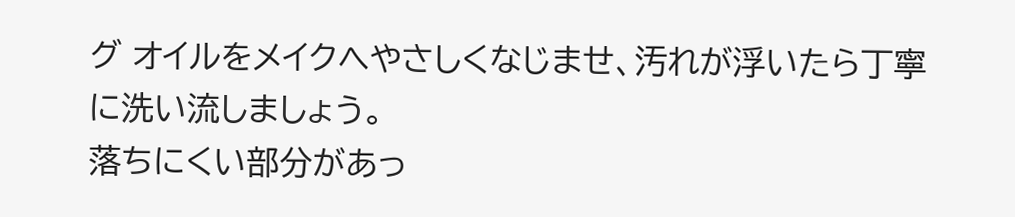グ オイルをメイクへやさしくなじませ、汚れが浮いたら丁寧に洗い流しましょう。
落ちにくい部分があっ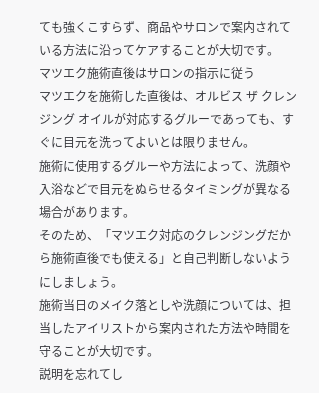ても強くこすらず、商品やサロンで案内されている方法に沿ってケアすることが大切です。
マツエク施術直後はサロンの指示に従う
マツエクを施術した直後は、オルビス ザ クレンジング オイルが対応するグルーであっても、すぐに目元を洗ってよいとは限りません。
施術に使用するグルーや方法によって、洗顔や入浴などで目元をぬらせるタイミングが異なる場合があります。
そのため、「マツエク対応のクレンジングだから施術直後でも使える」と自己判断しないようにしましょう。
施術当日のメイク落としや洗顔については、担当したアイリストから案内された方法や時間を守ることが大切です。
説明を忘れてし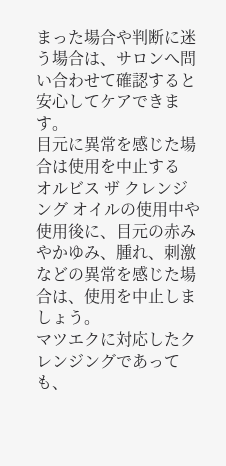まった場合や判断に迷う場合は、サロンへ問い合わせて確認すると安心してケアできます。
目元に異常を感じた場合は使用を中止する
オルビス ザ クレンジング オイルの使用中や使用後に、目元の赤みやかゆみ、腫れ、刺激などの異常を感じた場合は、使用を中止しましょう。
マツエクに対応したクレンジングであっても、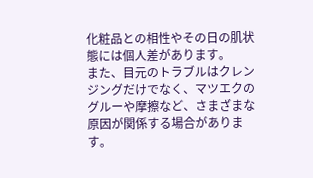化粧品との相性やその日の肌状態には個人差があります。
また、目元のトラブルはクレンジングだけでなく、マツエクのグルーや摩擦など、さまざまな原因が関係する場合があります。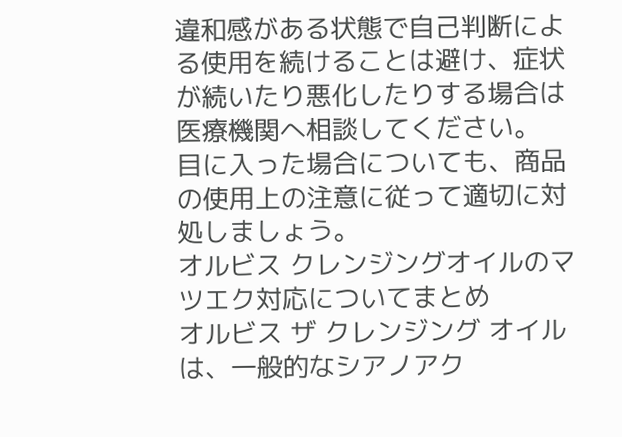違和感がある状態で自己判断による使用を続けることは避け、症状が続いたり悪化したりする場合は医療機関へ相談してください。
目に入った場合についても、商品の使用上の注意に従って適切に対処しましょう。
オルビス クレンジングオイルのマツエク対応についてまとめ
オルビス ザ クレンジング オイルは、一般的なシアノアク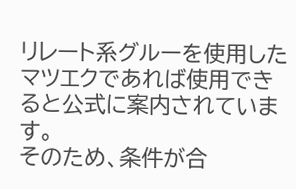リレート系グルーを使用したマツエクであれば使用できると公式に案内されています。
そのため、条件が合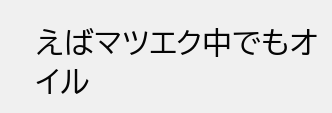えばマツエク中でもオイル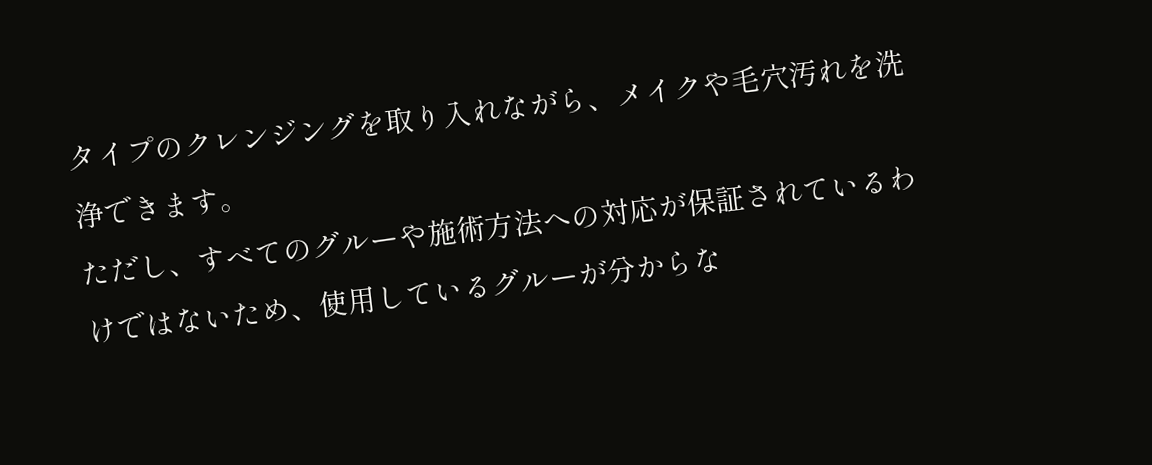タイプのクレンジングを取り入れながら、メイクや毛穴汚れを洗浄できます。
ただし、すべてのグルーや施術方法への対応が保証されているわけではないため、使用しているグルーが分からな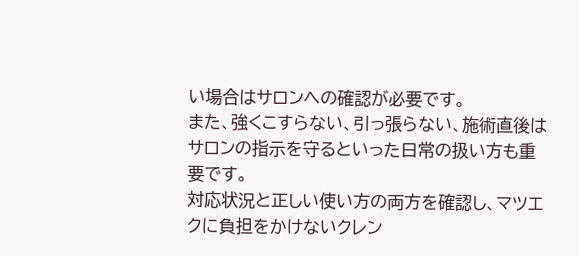い場合はサロンへの確認が必要です。
また、強くこすらない、引っ張らない、施術直後はサロンの指示を守るといった日常の扱い方も重要です。
対応状況と正しい使い方の両方を確認し、マツエクに負担をかけないクレン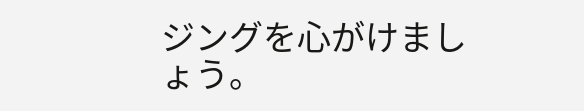ジングを心がけましょう。